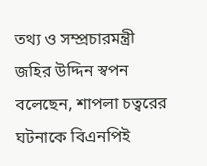তথ্য ও সম্প্রচারমন্ত্রী জহির উদ্দিন স্বপন বলেছেন, শাপলা চত্বরের ঘটনাকে বিএনপিই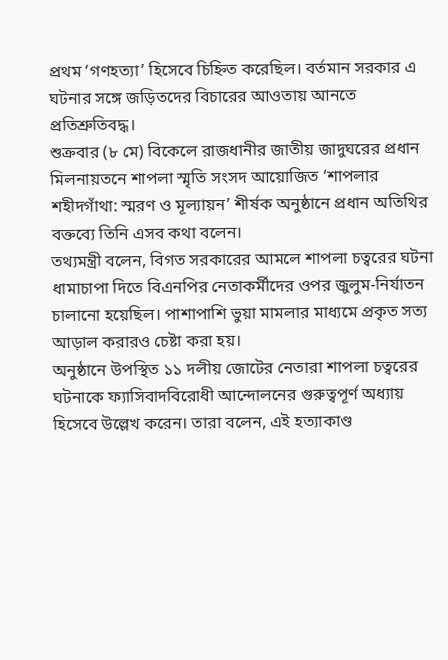প্রথম ‘গণহত্যা’ হিসেবে চিহ্নিত করেছিল। বর্তমান সরকার এ ঘটনার সঙ্গে জড়িতদের বিচারের আওতায় আনতে প্রতিশ্রুতিবদ্ধ।
শুক্রবার (৮ মে) বিকেলে রাজধানীর জাতীয় জাদুঘরের প্রধান মিলনায়তনে শাপলা স্মৃতি সংসদ আয়োজিত ‘শাপলার শহীদগাঁথা: স্মরণ ও মূল্যায়ন’ শীর্ষক অনুষ্ঠানে প্রধান অতিথির বক্তব্যে তিনি এসব কথা বলেন।
তথ্যমন্ত্রী বলেন, বিগত সরকারের আমলে শাপলা চত্বরের ঘটনা ধামাচাপা দিতে বিএনপির নেতাকর্মীদের ওপর জুলুম-নির্যাতন চালানো হয়েছিল। পাশাপাশি ভুয়া মামলার মাধ্যমে প্রকৃত সত্য আড়াল করারও চেষ্টা করা হয়।
অনুষ্ঠানে উপস্থিত ১১ দলীয় জোটের নেতারা শাপলা চত্বরের ঘটনাকে ফ্যাসিবাদবিরোধী আন্দোলনের গুরুত্বপূর্ণ অধ্যায় হিসেবে উল্লেখ করেন। তারা বলেন, এই হত্যাকাণ্ড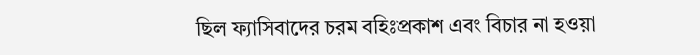ছিল ফ্যাসিবাদের চরম বহিঃপ্রকাশ এবং বিচার না হওয়া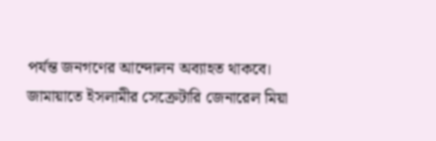পর্যন্ত জনগণের আন্দোলন অব্যাহত থাকবে।
জামায়াতে ইসলামীর সেক্রেটারি জেনারেল মিয়া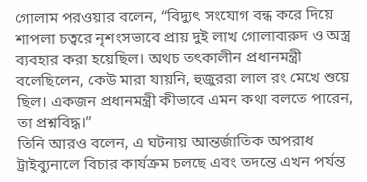গোলাম পরওয়ার বলেন, “বিদ্যুৎ সংযোগ বন্ধ করে দিয়ে শাপলা চত্বরে নৃশংসভাবে প্রায় দুই লাখ গোলাবারুদ ও অস্ত্র ব্যবহার করা হয়েছিল। অথচ তৎকালীন প্রধানমন্ত্রী বলেছিলেন, কেউ মারা যায়নি, হুজুররা লাল রং মেখে শুয়ে ছিল। একজন প্রধানমন্ত্রী কীভাবে এমন কথা বলতে পারেন, তা প্রশ্নবিদ্ধ।”
তিনি আরও বলেন, এ ঘটনায় আন্তর্জাতিক অপরাধ ট্রাইব্যুনালে বিচার কার্যক্রম চলছে এবং তদন্তে এখন পর্যন্ত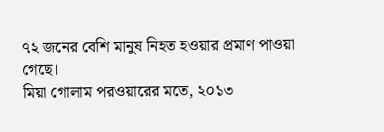৭২ জনের বেশি মানুষ নিহত হওয়ার প্রমাণ পাওয়া গেছে।
মিয়া গোলাম পরওয়ারের মতে, ২০১৩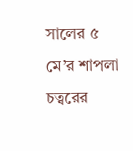সালের ৫ মে’র শাপলা চত্বরের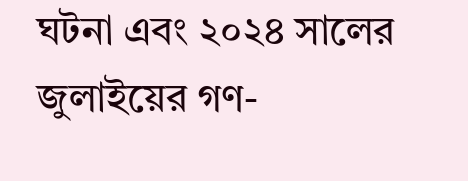ঘটনা এবং ২০২৪ সালের জুলাইয়ের গণ-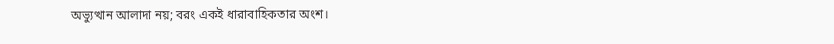অভ্যুত্থান আলাদা নয়; বরং একই ধারাবাহিকতার অংশ।